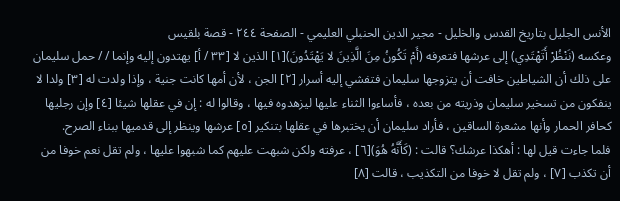الأنس الجليل بتاريخ القدس والخليل - مجير الدين الحنبلي العليمي - الصفحة ٢٤٤ - قصة بلقيس
وعكسه (نَنْظُرْ أَتَهْتَدِي) إلى عرشها فتعرفه (أَمْ تَكُونُ مِنَ الَّذِينَ لا يَهْتَدُونَ)[١] الذين لا [٣٣ / أ] يهتدون إليه وإنما / / حمل سليمان على ذلك أن الشياطين خافت أن يتزوجها سليمان فتفشي إليه أسرار [٢] الجن ، لأن أمها كانت جنية ، وإذا ولدت له [٣] ولدا لا ينفكون من تسخير سليمان وذريته من بعده ، فأساءوا الثناء عليها ليزهدوه فيها ، وقالوا له : إن في عقلها شيئا [٤] وإن رجليها كحافر الحمار وأنها مشعرة الساقين ، فأراد سليمان أن يختبرها في عقلها بتنكير [٥] عرشها وينظر إلى قدميها ببناء الصرح.
فلما جاءت قيل لها : أهكذا عرشك؟ قالت : (كَأَنَّهُ هُوَ)[٦] ، عرفته ولكن شبهت عليهم كما شبهوا عليها ، ولم تقل نعم خوفا من أن تكذب [٧] ، ولم تقل لا خوفا من التكذيب ، قالت [٨]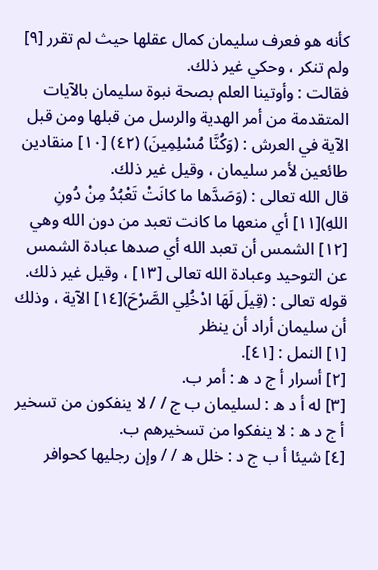كأنه هو فعرف سليمان كمال عقلها حيث لم تقرر [٩] ولم تنكر ، وحكي غير ذلك.
فقالت : وأوتينا العلم بصحة نبوة سليمان بالآيات المتقدمة من أمر الهدية والرسل من قبلها ومن قبل الآية في العرش : (وَكُنَّا مُسْلِمِينَ) (٤٢) [١٠] منقادين طائعين لأمر سليمان ، وقيل غير ذلك.
قال الله تعالى : (وَصَدَّها ما كانَتْ تَعْبُدُ مِنْ دُونِ اللهِ)[١١] أي منعها ما كانت تعبد من دون الله وهي [١٢] الشمس أن تعبد الله أي صدها عبادة الشمس عن التوحيد وعبادة الله تعالى [١٣] ، وقيل غير ذلك.
قوله تعالى : (قِيلَ لَهَا ادْخُلِي الصَّرْحَ)[١٤] الآية ، وذلك أن سليمان أراد أن ينظر
[١] النمل : [٤١].
[٢] أسرار أ ج د ه : أمر ب.
[٣] له أ د ه : لسليمان ب ج / / لا ينفكون من تسخير أ ج د ه : لا ينفكوا من تسخيرهم ب.
[٤] شيئا أ ب ج د : خلل ه / / وإن رجليها كحوافر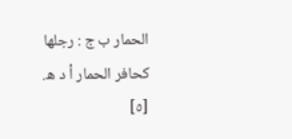الحمار ب ج : رجلها كحافر الحمار أ د ه.
[٥]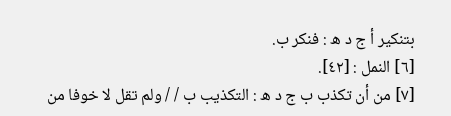بتنكير أ ج د ه : فنكر ب.
[٦] النمل : [٤٢].
[٧] من أن تكذب ب ج د ه : التكذيب ب / / ولم تقل لا خوفا من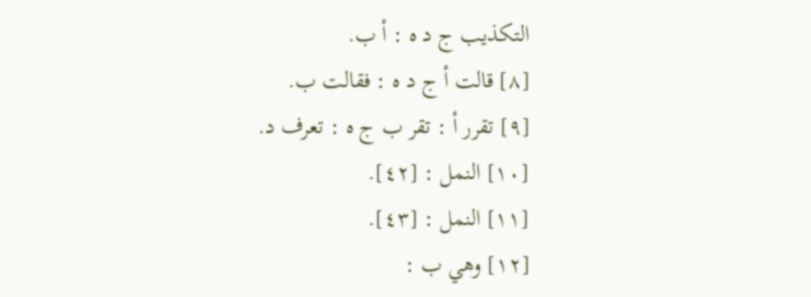التكذيب ج د ه : أ ب.
[٨] قالت أ ج د ه : فقالت ب.
[٩] تقرر أ : تقر ب ج ه : تعرف د.
[١٠] النمل : [٤٢].
[١١] النمل : [٤٣].
[١٢] وهي ب :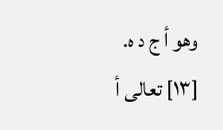وهو أ ج د ه.
[١٣] تعالى أ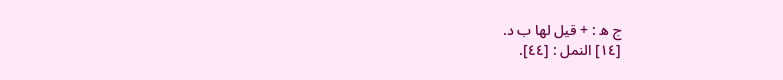ج ه : + قيل لها ب د.
[١٤] النمل : [٤٤].